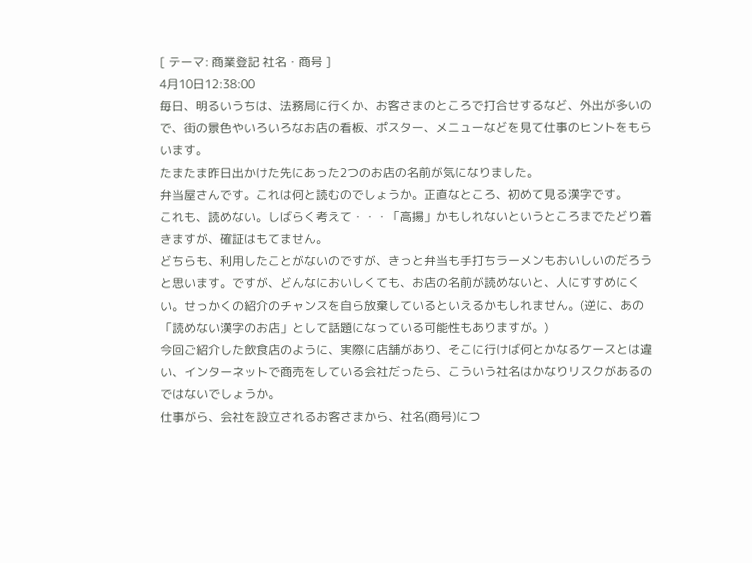[ テーマ: 商業登記 社名・商号 ]
4月10日12:38:00
毎日、明るいうちは、法務局に行くか、お客さまのところで打合せするなど、外出が多いので、街の景色やいろいろなお店の看板、ポスター、メニューなどを見て仕事のヒントをもらいます。
たまたま昨日出かけた先にあった2つのお店の名前が気になりました。
弁当屋さんです。これは何と読むのでしょうか。正直なところ、初めて見る漢字です。
これも、読めない。しばらく考えて・・・「高揚」かもしれないというところまでたどり着きますが、確証はもてません。
どちらも、利用したことがないのですが、きっと弁当も手打ちラーメンもおいしいのだろうと思います。ですが、どんなにおいしくても、お店の名前が読めないと、人にすすめにくい。せっかくの紹介のチャンスを自ら放棄しているといえるかもしれません。(逆に、あの「読めない漢字のお店」として話題になっている可能性もありますが。)
今回ご紹介した飲食店のように、実際に店舗があり、そこに行けば何とかなるケースとは違い、インターネットで商売をしている会社だったら、こういう社名はかなりリスクがあるのではないでしょうか。
仕事がら、会社を設立されるお客さまから、社名(商号)につ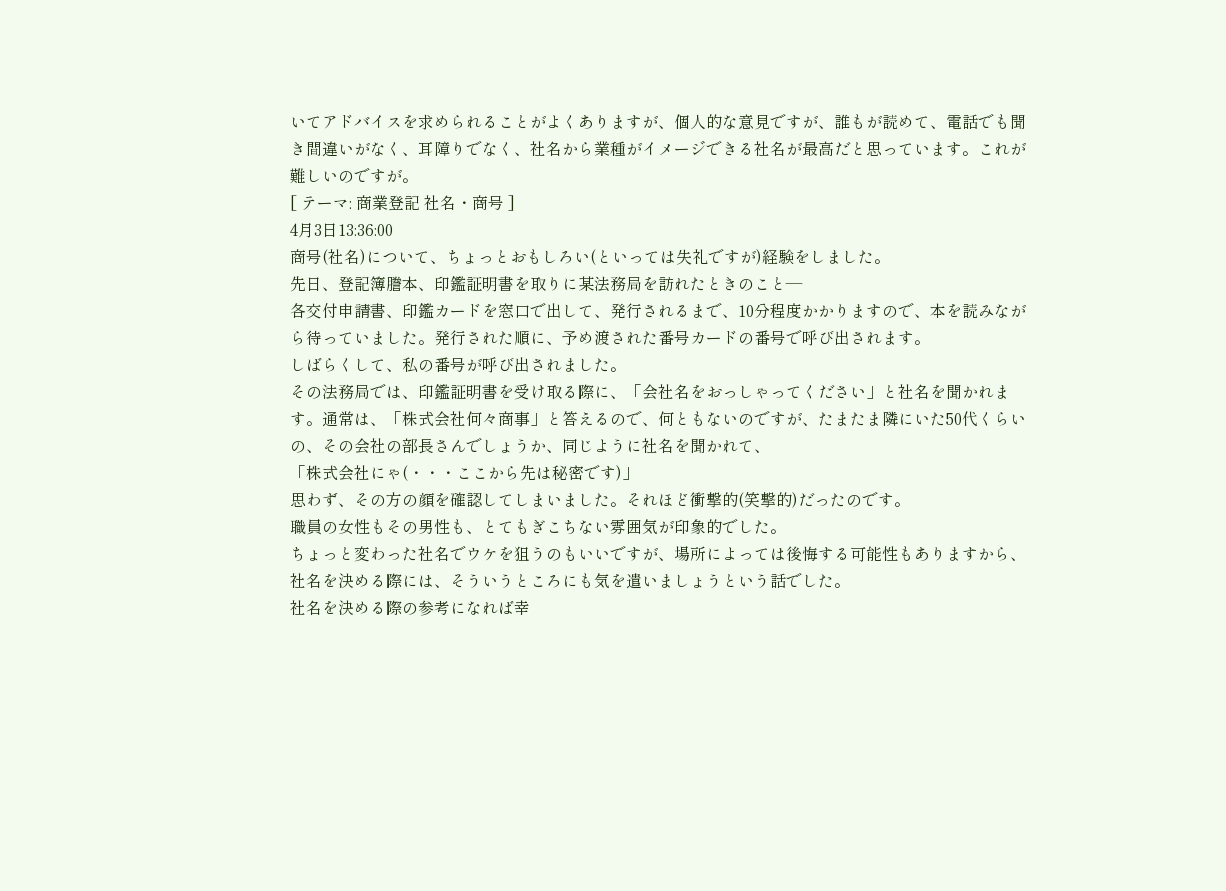いてアドバイスを求められることがよくありますが、個人的な意見ですが、誰もが読めて、電話でも聞き間違いがなく、耳障りでなく、社名から業種がイメージできる社名が最高だと思っています。これが難しいのですが。
[ テーマ: 商業登記 社名・商号 ]
4月3日13:36:00
商号(社名)について、ちょっとおもしろい(といっては失礼ですが)経験をしました。
先日、登記簿謄本、印鑑証明書を取りに某法務局を訪れたときのこと―
各交付申請書、印鑑カードを窓口で出して、発行されるまで、10分程度かかりますので、本を読みながら待っていました。発行された順に、予め渡された番号カードの番号で呼び出されます。
しばらくして、私の番号が呼び出されました。
その法務局では、印鑑証明書を受け取る際に、「会社名をおっしゃってください」と社名を聞かれます。通常は、「株式会社何々商事」と答えるので、何ともないのですが、たまたま隣にいた50代くらいの、その会社の部長さんでしょうか、同じように社名を聞かれて、
「株式会社にゃ(・・・ここから先は秘密です)」
思わず、その方の顔を確認してしまいました。それほど衝撃的(笑撃的)だったのです。
職員の女性もその男性も、とてもぎこちない雰囲気が印象的でした。
ちょっと変わった社名でウケを狙うのもいいですが、場所によっては後悔する可能性もありますから、社名を決める際には、そういうところにも気を遣いましょうという話でした。
社名を決める際の参考になれば幸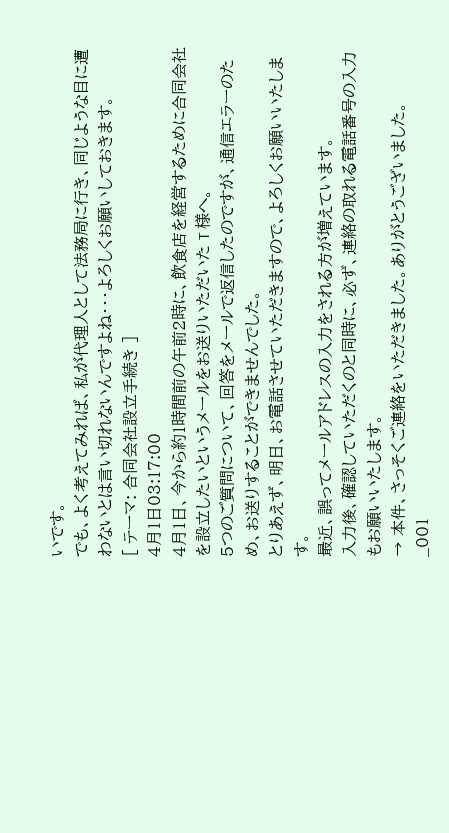いです。
でも、よく考えてみれば、私が代理人として法務局に行き、同じような目に遭わないとは言い切れないんですよね・・・よろしくお願いしておきます。
[ テーマ: 合同会社設立手続き ]
4月1日03:17:00
4月1日、今から約1時間前の午前2時に、飲食店を経営するために合同会社を設立したいというメールをお送りいただいた T 様へ。
5つのご質問について、回答をメールで返信したのですが、通信エラーのため、お送りすることができませんでした。
とりあえず、明日、お電話させていただきますので、よろしくお願いいたします。
最近、誤ってメールアドレスの入力をされる方が増えています。
入力後、確認していただくのと同時に、必ず、連絡の取れる電話番号の入力もお願いいたします。
→ 本件、さっそくご連絡をいただきました。ありがとうございました。
_001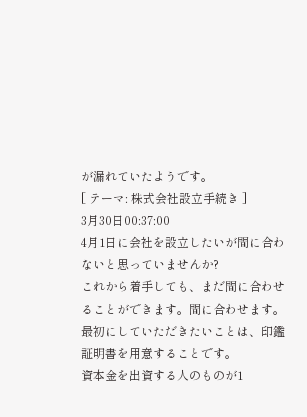が漏れていたようです。
[ テーマ: 株式会社設立手続き ]
3月30日00:37:00
4月1日に会社を設立したいが間に合わないと思っていませんか?
これから着手しても、まだ間に合わせることができます。間に合わせます。
最初にしていただきたいことは、印鑑証明書を用意することです。
資本金を出資する人のものが1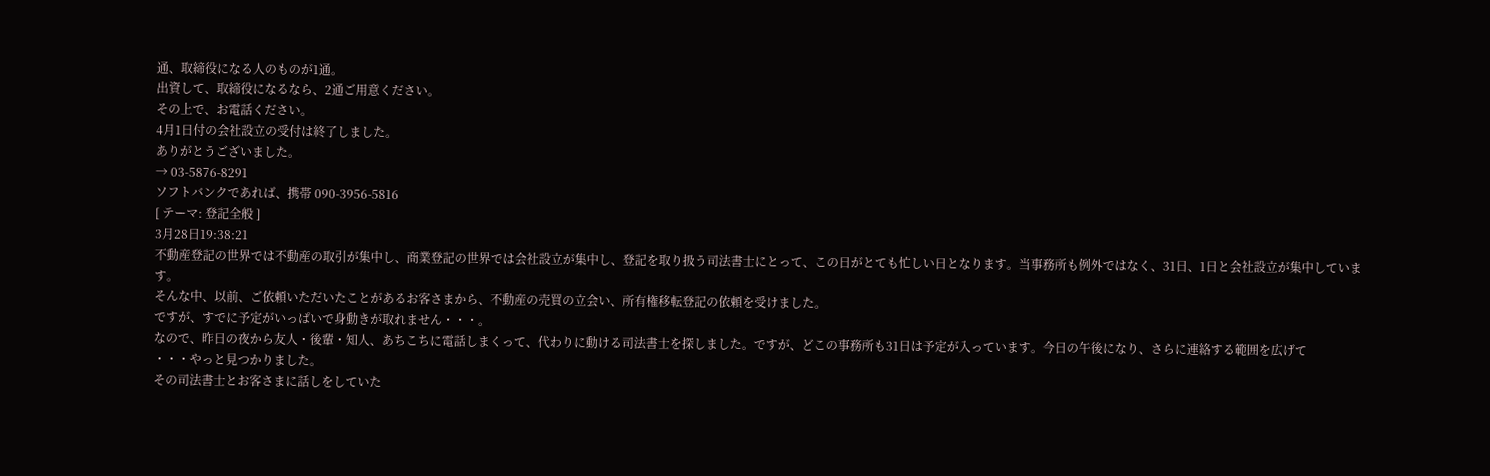通、取締役になる人のものが1通。
出資して、取締役になるなら、2通ご用意ください。
その上で、お電話ください。
4月1日付の会社設立の受付は終了しました。
ありがとうございました。
→ 03-5876-8291
ソフトバンクであれば、携帯 090-3956-5816
[ テーマ: 登記全般 ]
3月28日19:38:21
不動産登記の世界では不動産の取引が集中し、商業登記の世界では会社設立が集中し、登記を取り扱う司法書士にとって、この日がとても忙しい日となります。当事務所も例外ではなく、31日、1日と会社設立が集中しています。
そんな中、以前、ご依頼いただいたことがあるお客さまから、不動産の売買の立会い、所有権移転登記の依頼を受けました。
ですが、すでに予定がいっぱいで身動きが取れません・・・。
なので、昨日の夜から友人・後輩・知人、あちこちに電話しまくって、代わりに動ける司法書士を探しました。ですが、どこの事務所も31日は予定が入っています。今日の午後になり、さらに連絡する範囲を広げて
・・・やっと見つかりました。
その司法書士とお客さまに話しをしていた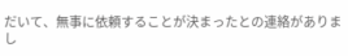だいて、無事に依頼することが決まったとの連絡がありまし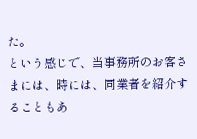た。
という感じで、当事務所のお客さまには、時には、同業者を紹介することもあ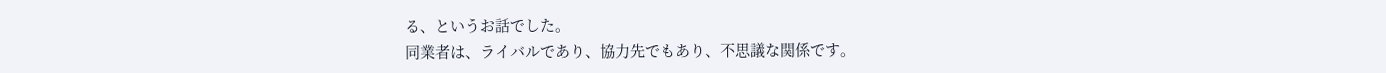る、というお話でした。
同業者は、ライバルであり、協力先でもあり、不思議な関係です。